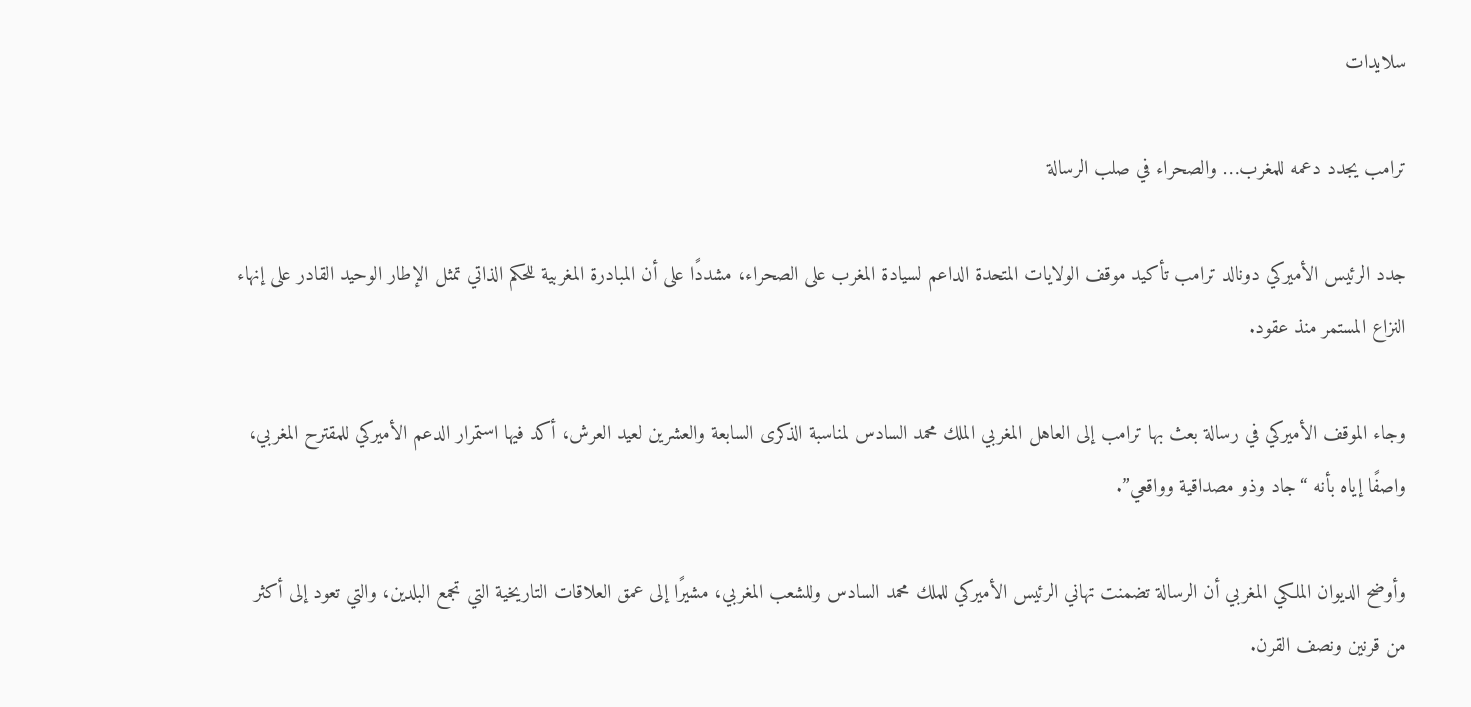سلايدات

ترامب يجدد دعمه للمغرب… والصحراء في صلب الرسالة

جدد الرئيس الأميركي دونالد ترامب تأكيد موقف الولايات المتحدة الداعم لسيادة المغرب على الصحراء، مشددًا على أن المبادرة المغربية للحكم الذاتي تمثل الإطار الوحيد القادر على إنهاء النزاع المستمر منذ عقود.

وجاء الموقف الأميركي في رسالة بعث بها ترامب إلى العاهل المغربي الملك محمد السادس لمناسبة الذكرى السابعة والعشرين لعيد العرش، أكد فيها استمرار الدعم الأميركي للمقترح المغربي، واصفًا إياه بأنه “جاد وذو مصداقية وواقعي”.

وأوضح الديوان الملكي المغربي أن الرسالة تضمنت تهاني الرئيس الأميركي للملك محمد السادس وللشعب المغربي، مشيرًا إلى عمق العلاقات التاريخية التي تجمع البلدين، والتي تعود إلى أكثر من قرنين ونصف القرن.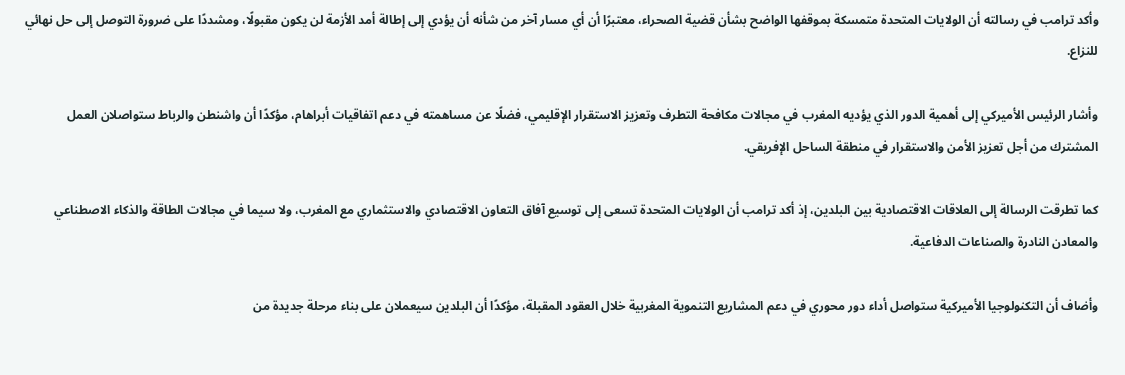وأكد ترامب في رسالته أن الولايات المتحدة متمسكة بموقفها الواضح بشأن قضية الصحراء، معتبرًا أن أي مسار آخر من شأنه أن يؤدي إلى إطالة أمد الأزمة لن يكون مقبولًا، ومشددًا على ضرورة التوصل إلى حل نهائي للنزاع.

وأشار الرئيس الأميركي إلى أهمية الدور الذي يؤديه المغرب في مجالات مكافحة التطرف وتعزيز الاستقرار الإقليمي، فضلًا عن مساهمته في دعم اتفاقيات أبراهام، مؤكدًا أن واشنطن والرباط ستواصلان العمل المشترك من أجل تعزيز الأمن والاستقرار في منطقة الساحل الإفريقي.

كما تطرقت الرسالة إلى العلاقات الاقتصادية بين البلدين، إذ أكد ترامب أن الولايات المتحدة تسعى إلى توسيع آفاق التعاون الاقتصادي والاستثماري مع المغرب، ولا سيما في مجالات الطاقة والذكاء الاصطناعي والمعادن النادرة والصناعات الدفاعية.

وأضاف أن التكنولوجيا الأميركية ستواصل أداء دور محوري في دعم المشاريع التنموية المغربية خلال العقود المقبلة، مؤكدًا أن البلدين سيعملان على بناء مرحلة جديدة من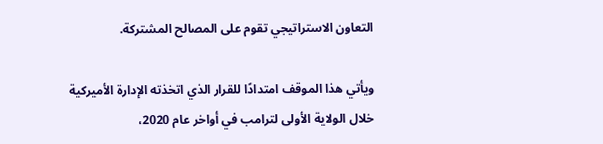التعاون الاستراتيجي تقوم على المصالح المشتركة.

ويأتي هذا الموقف امتدادًا للقرار الذي اتخذته الإدارة الأميركية خلال الولاية الأولى لترامب في أواخر عام 2020،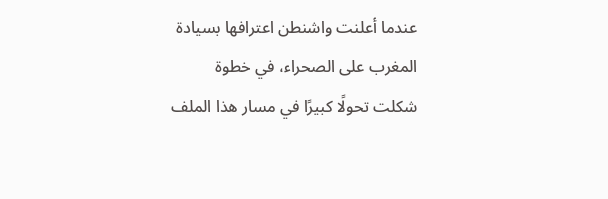عندما أعلنت واشنطن اعترافها بسيادة المغرب على الصحراء، في خطوة شكلت تحولًا كبيرًا في مسار هذا الملف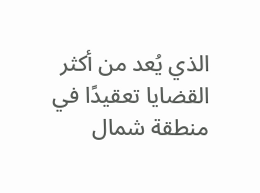الذي يُعد من أكثر القضايا تعقيدًا في منطقة شمال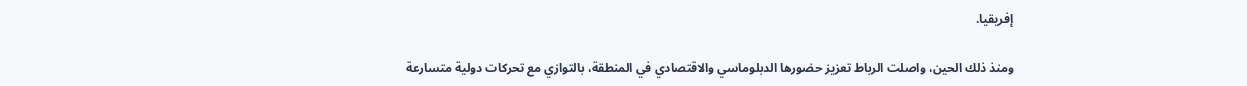إفريقيا.

ومنذ ذلك الحين، واصلت الرباط تعزيز حضورها الدبلوماسي والاقتصادي في المنطقة، بالتوازي مع تحركات دولية متسارعة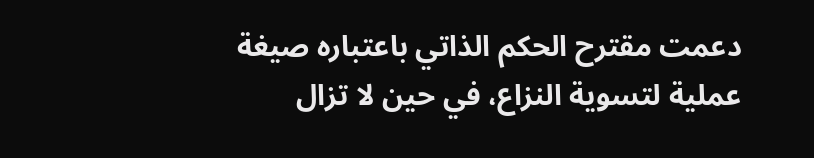دعمت مقترح الحكم الذاتي باعتباره صيغة عملية لتسوية النزاع، في حين لا تزال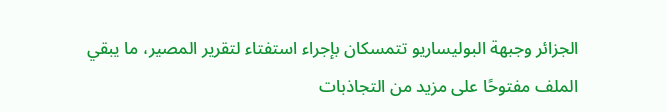الجزائر وجبهة البوليساريو تتمسكان بإجراء استفتاء لتقرير المصير، ما يبقي الملف مفتوحًا على مزيد من التجاذبات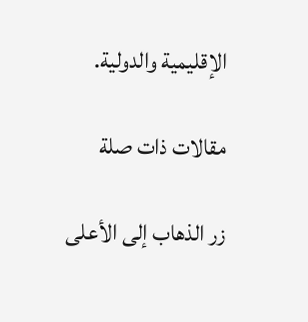الإقليمية والدولية.

مقالات ذات صلة

زر الذهاب إلى الأعلى